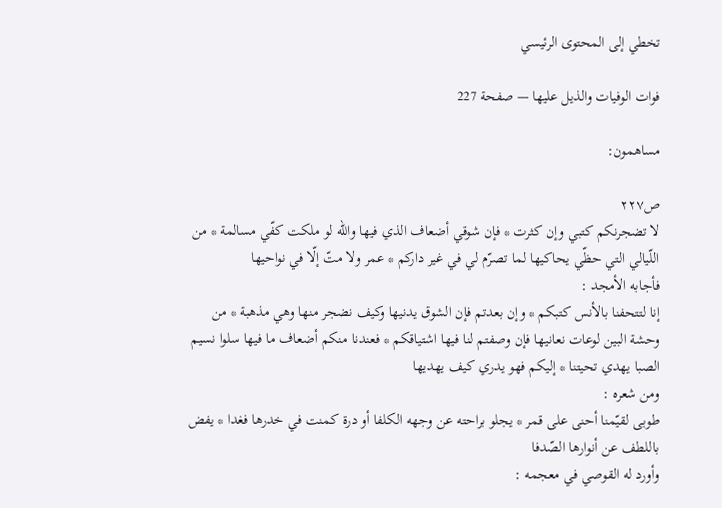تخطي إلى المحتوى الرئيسي

فوات الوفيات والذيل عليها — صفحة 227

مساهمون:

ص٢٢٧
لا تضجرنكم كتبي وإن كثرت * فإن شوقي أضعاف الذي فيها واللّه لو ملكت كفّي مسالمة * من اللّيالي التي حظّي يحاكيها لما تصرّم لي في غير داركم * عمر ولا متّ إلّا في نواحيها
فأجابه الأمجد :
إنا لتتحفنا بالأنس كتبكم * وإن بعدتم فإن الشوق يدنيها وكيف نضجر منها وهي مذهبة * من وحشة البين لوعات نعانيها فإن وصفتم لنا فيها اشتياقكم * فعندنا منكم أضعاف ما فيها سلوا نسيم الصبا يهدي تحيتنا * إليكم فهو يدري كيف يهديها
ومن شعره :
طوبى لقيّمنا أحنى على قمر * يجلو براحته عن وجهه الكلفا أو درة كمنت في خدرها فغدا * يفض باللطف عن أنوارها الصّدفا
وأورد له القوصي في معجمه :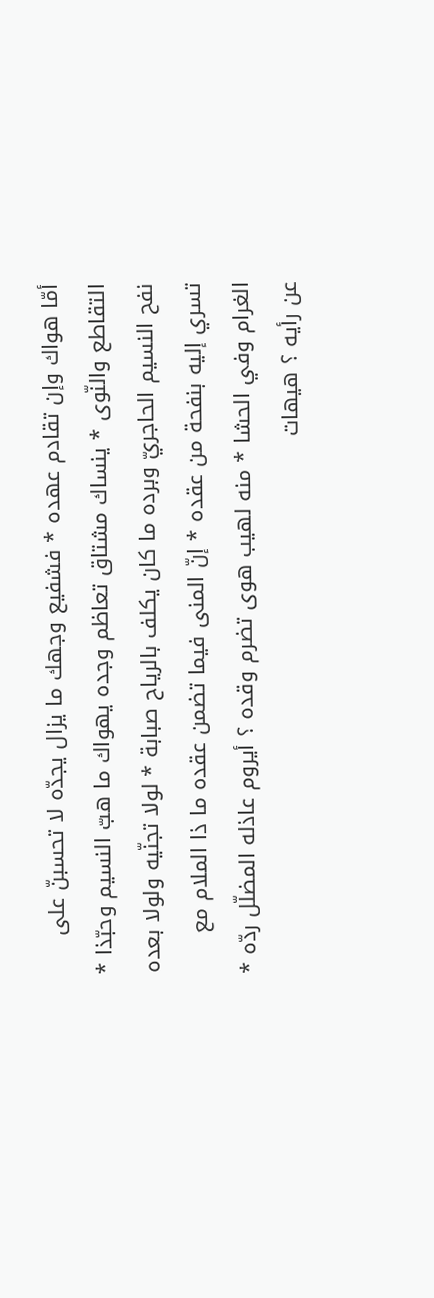أمّا هواك وإن تقادم عهده * فشفيع وجهك ما يزال يجدّه لا تحسبنّ على التقاطع والنّوى * ينساك مشتاق تعاظم وجده يهواك ما هبّ النسيم وحبّذا * نفح النسيم الحاجريّ وبرده ما كان يكلف بالرياح صبابة * لولا تجنّيه ولولا بعده تسري إليه بنفحة من عقده * إنّ المنى فيما تضمن عقده ما ذا الملام مع الغرام وفي الحشا * منه لهيب هوى تضرم وقده ؟ أيروم عاذله المضلّل ردّه * عن رأيه ؟ هيهات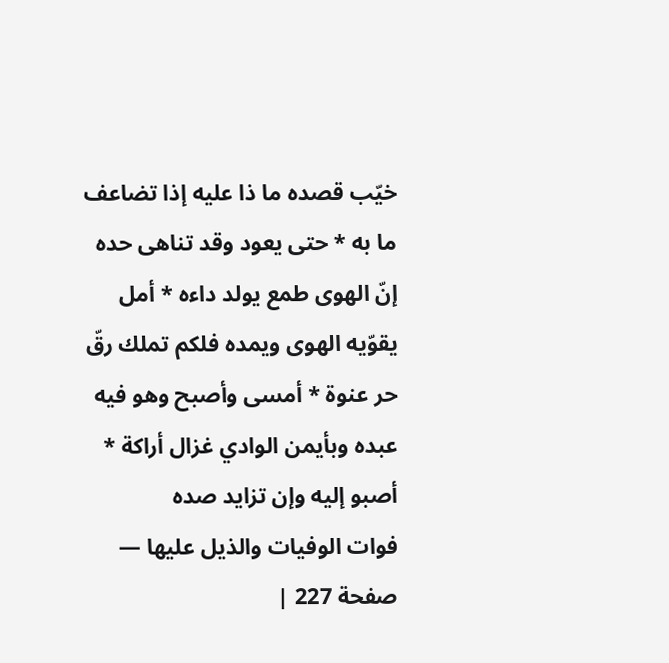خيّب قصده ما ذا عليه إذا تضاعف ما به * حتى يعود وقد تناهى حده إنّ الهوى طمع يولد داءه * أمل يقوّيه الهوى ويمده فلكم تملك رقّ حر عنوة * أمسى وأصبح وهو فيه عبده وبأيمن الوادي غزال أراكة * أصبو إليه وإن تزايد صده
فوات الوفيات والذيل عليها — صفحة 227 |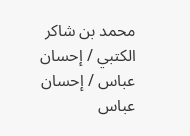محمد بن شاكر الكتبي / إحسان عباس / إحسان عباس